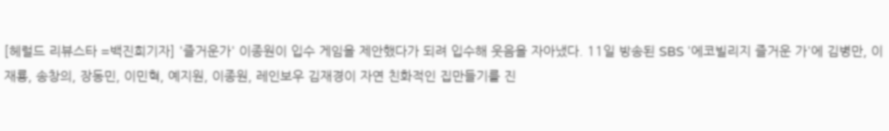[헤럴드 리뷰스타 =백진희기자] '즐거운가' 이종원이 입수 게임을 제안했다가 되려 입수해 웃음을 자아냈다. 11일 방송된 SBS '에코빌리지 즐거운 가'에 김병만, 이재룡, 송창의, 장동민, 이민혁, 예지원, 이종원, 레인보우 김재경이 자연 친화적인 집만들기를 진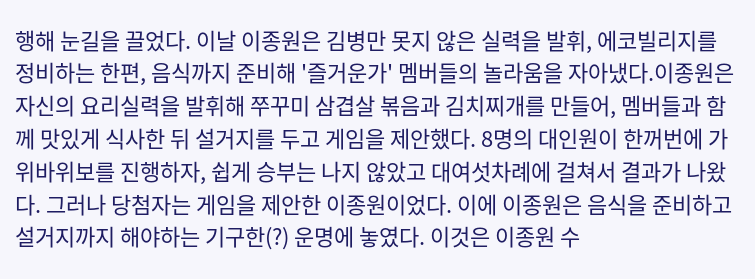행해 눈길을 끌었다. 이날 이종원은 김병만 못지 않은 실력을 발휘, 에코빌리지를 정비하는 한편, 음식까지 준비해 '즐거운가' 멤버들의 놀라움을 자아냈다.이종원은 자신의 요리실력을 발휘해 쭈꾸미 삼겹살 볶음과 김치찌개를 만들어, 멤버들과 함께 맛있게 식사한 뒤 설거지를 두고 게임을 제안했다. 8명의 대인원이 한꺼번에 가위바위보를 진행하자, 쉽게 승부는 나지 않았고 대여섯차례에 걸쳐서 결과가 나왔다. 그러나 당첨자는 게임을 제안한 이종원이었다. 이에 이종원은 음식을 준비하고 설거지까지 해야하는 기구한(?) 운명에 놓였다. 이것은 이종원 수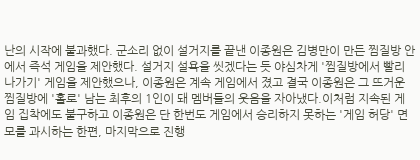난의 시작에 불과했다. 군소리 없이 설거지를 끝낸 이종원은 김병만이 만든 찜질방 안에서 즉석 게임을 제안했다. 설거지 설욕을 씻겠다는 듯 야심차게 '찜질방에서 빨리 나가기' 게임을 제안했으나, 이종원은 계속 게임에서 졌고 결국 이종원은 그 뜨거운 찜질방에 '홀로' 남는 최후의 1인이 돼 멤버들의 웃음을 자아냈다.이처럼 지속된 게임 집착에도 불구하고 이종원은 단 한번도 게임에서 승리하지 못하는 '게임 허당' 면모를 과시하는 한편, 마지막으로 진행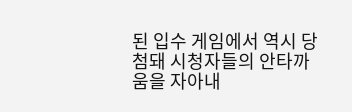된 입수 게임에서 역시 당첨돼 시청자들의 안타까움을 자아내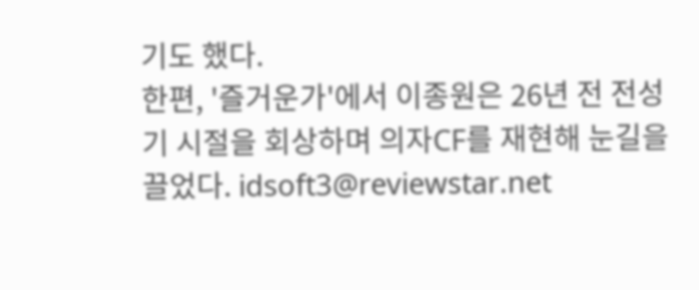기도 했다.
한편, '즐거운가'에서 이종원은 26년 전 전성기 시절을 회상하며 의자CF를 재현해 눈길을 끌었다. idsoft3@reviewstar.net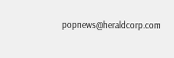popnews@heraldcorp.com